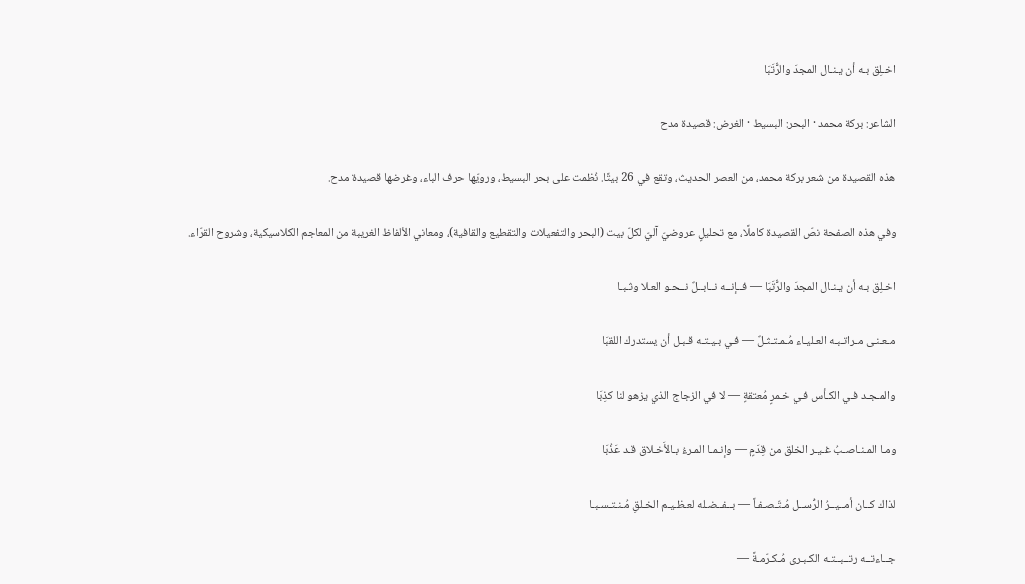اخـلِق بـه أن يـنـال المجدَ والرًّتَبَا

الشاعر: بركة محمد · البحر: البسيط · الغرض: قصيدة مدح

هذه القصيدة من شعر بركة محمد، من العصر الحديث، وتقع في 26 بيتًا. نُظمت على بحر البسيط، ورويّها حرف الباء، وغرضها قصيدة مدح.

وفي هذه الصفحة نصّ القصيدة كاملًا، مع تحليلٍ عروضيّ آليّ لكلّ بيت (البحر والتفعيلات والتقطيع والقافية)، ومعاني الألفاظ الغريبة من المعاجم الكلاسيكية، وشروح القرّاء.

اخـلِق بـه أن يـنـال المجدَ والرًّتَبَا — فــإنــه نــابــلٌ نــحـو العـلا وثـبـا

مـعـنـى مـراتـبـه العـليـاء مُـمـتـثـلٌ — فـي بـيـتـه قـبـل أن يستدرك اللقبَا

والمـجـد فـي الكـأس فـي خـمرٍ مُعتقةٍ — لا في الزجاج الذي يزهو لنا كذِبَا

ومـا المـنـاصـبُ غـيـر الخلق من قِدَمٍ — وإنـمـا المـرءُ بـالأَخـلاق قـد عَذُبَا

لذاك كــان أمــيــرُ الرُّســل مُـتّـصـفـاً — بــفــضـله لعـظـيـم الخـلقِ مُـنـتـسـبـا

جــاءتــه رتــبــتـه الكـبـرى مُـكـرّمـةً —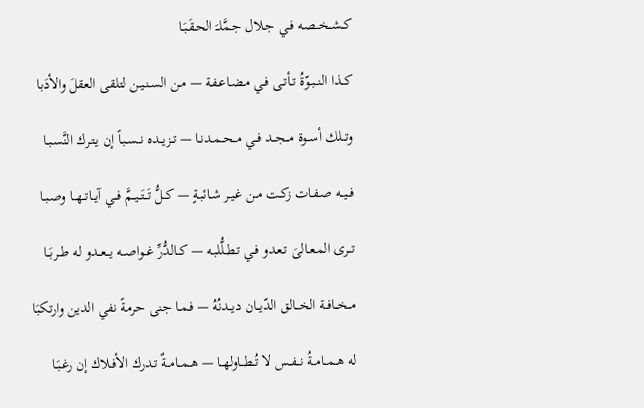كــشــخــصـه فـي جـلال جـمَّلـَ الحـقَـبَـا

كــذا النــبـوّةُ تـأتـى فـي مـضـاعـفـة — مـن السـنـيـن لتلقى العقلَ والأدَبا

وتــلك أســوة مــجــد فــي مــحــمـدنـا — تــزيــده نــسـبـاً إن يـتـرك النَّسـبـا

فــيــه صـفـات زكـت مـن غـيـر شـائبـةٍ — كــلُّ تَــتَــيــمَّ فــي آيــاتــهــا وصـبـا

تــرى المـعـالىَ تـعـدو فـي تـطـلُّلبـه — كــالدُّرِّ غــواصــه يــعــدو له طــربَــا

مــخــافــة الخــالق الدّيــان ديــدنُهُ — فـمـا جنى حرمةً نفي الدين وارتكبَا

له هــمــامــةُ نــفــس لا تُــطــاولهــا — هــمــامــةٌ تـدرك الأفـلاك إن رغـبَـا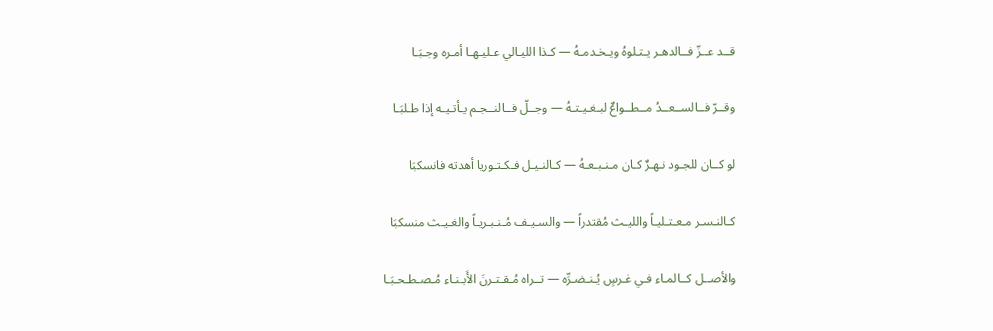قــد عــزّ فــالدهـر يـتـلوهُ ويـخـدمـهُ — كـذا الليـالي عـليـهـا أمـره وجـبَـا

وقــرّ فــالســعــدُ مــطــواعٌ لبـغـيـتـهُ — وجــلّ فــالنــجـم يـأتـيـه إذا طـلبَـا

لو كــان للجـود نـهـرٌ كـان مـنـبـعـهُ — كـالنـيـل فـكـتـوريا أهدته فانسكبَا

كـالنـسـر مـعـتـليـاً والليـث مُقتدراً — والسـيـف مُـنـبـريـاً والغـيـث منسكبَا

والأصــل كــالمـاء فـي غـرسٍ يُـنـضـرِّه — تــراه مُـقـتـرنَ الأَبـنـاء مُـصـطـحـبَـا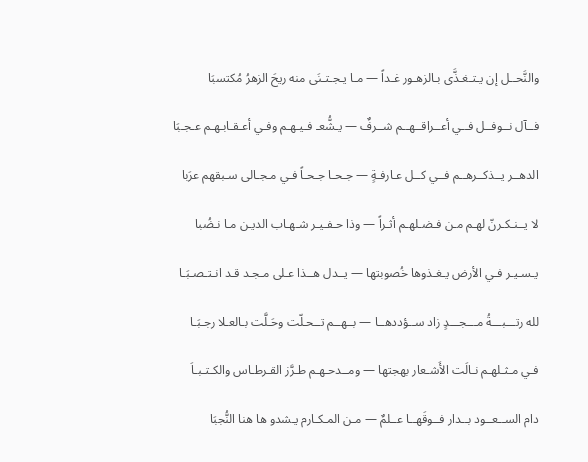والنَّحــل إن يـتـغـذَّى بـالزهـور غـداً — مـا يـجـتـنَى منه ريحَ الزهرُ مُكتسبَا

فــآل نــوفــل فــي أعــراقــهــم شــرفٌ — يـشُّعـ فـيـهـم وفـي أعـقـابـهـم عـجـبَا

الدهــر يــذكــرهــم فــي كــل عـارفـةٍ — جـحـا جـحـاً فـي مـجـالى سـبقهم عرَبا

لا يــنـكـرنّ لهـم مـن فـضـلهـم أثـراً — وذا حـفـيـر شـهـاب الديـن مـا نـضُبا

يـسـيـر فـي الأرض يـغـذوها خُصوبتها — يــدل هــذا عـلى مـجـد قـد انـتـصـبَـا

لله رتـــبـــةُ مـــجـــدٍ زاد ســؤددهــا — بــهــم تــحـلّت وحَـلَّت بـالعـلا رجـبَـا

فـي مـثـلهـم نـالَت الأَشـعار بهجتها — ومــدحـهـم طـرَّز القـرطـاس والكـتـبـاَ

دام الســعــود بــدار فــوقَهــا عــلمٌ — مـن المـكـارم يـشدو ها هنا النُّجبَا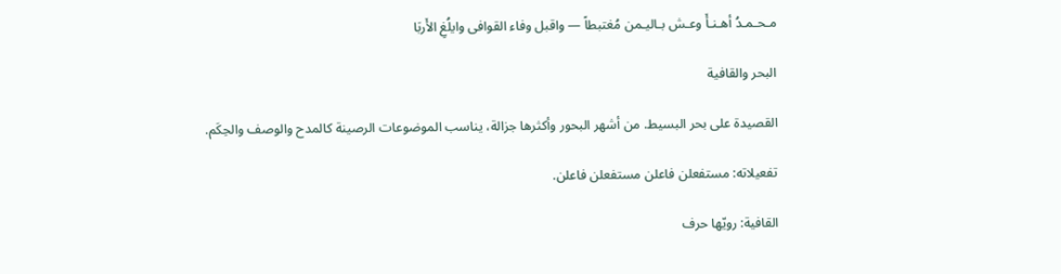مـحـمـدُ أهـنـأَ وعـش بـاليـمن مُغتبطاً — واقبل وفاء القوافى وايلُغِ الأَربَا

البحر والقافية

القصيدة على بحر البسيط. من أشهر البحور وأكثرها جزالة، يناسب الموضوعات الرصينة كالمدح والوصف والحِكَم.

تفعيلاته: مستفعلن فاعلن مستفعلن فاعلن.

القافية: رويّها حرف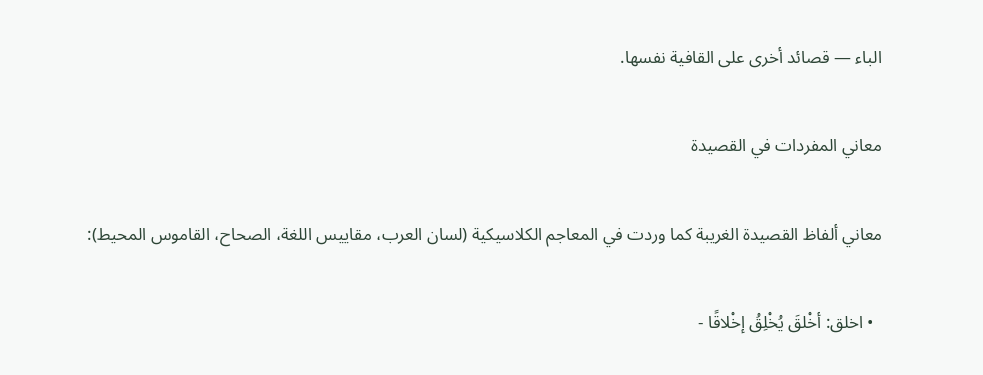الباء — قصائد أخرى على القافية نفسها.

معاني المفردات في القصيدة

معاني ألفاظ القصيدة الغريبة كما وردت في المعاجم الكلاسيكية (لسان العرب، مقاييس اللغة، الصحاح، القاموس المحيط):

  • اخلق: أخْلقَ يُخْلِقُ إخْلاقًا -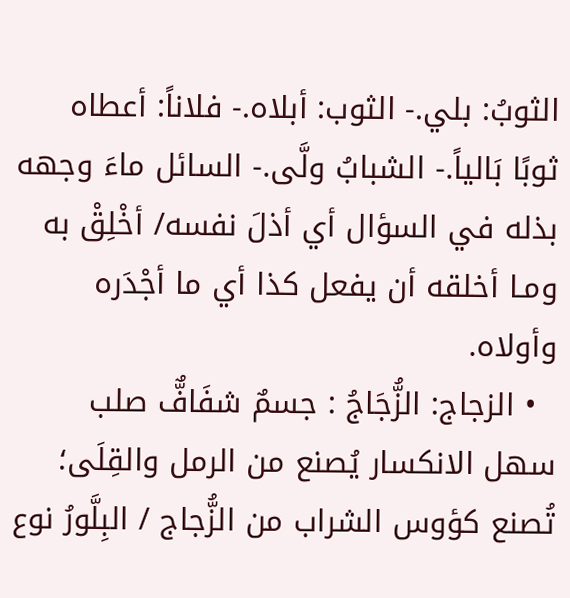الثوبُ: بلي.- الثوب: أبلاه.- فلاناً: أعطاه ثوبًا بَالياً.- الشبابُ ولَّى.- السائل ماءَ وجهه بذله في السؤال أي أذلَ نفسه/ أخْلِقْ به ومـا أخلقه أن يفعل كذا أي ما أجْدَره وأولاه.
  • الزجاج: الزُّجَاجُ : جسمٌ شفَافٌّ صلب سهل الانكسار يُصنع من الرمل والقِلَى؛ تُصنع كؤوس الشراب من الزُّجاج / البِلَّورُ نوع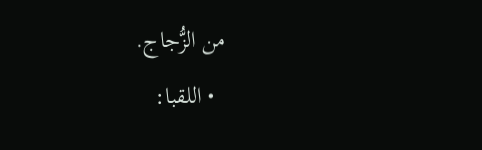من الزُّجاج.
  • اللقبا: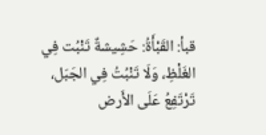قبأ: القَبْأَةُ: حَشِيشةٌ تَنْبُت فِي الغَلْظِ، وَلَا تَنْبُتُ فِي الجَبَل، تَرْتَفِعُ عَلَى الأَرض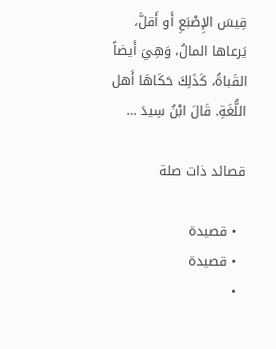قِيسَ الإِصْبَعِ أَو أَقلَّ، يَرعاها المالُ، وَهِيَ أَيضاً القَباةُ، كَذَلِكَ حَكَاهَا أَهل اللُّغَةِ. قَالَ ابْنُ سِيدَ …

قصائد ذات صلة

  • قصيدة
  • قصيدة
  •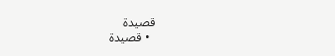قصيدة
  • قصيدة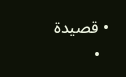• قصيدة
  •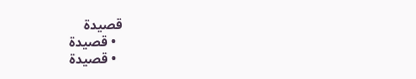قصيدة
  • قصيدة
  • قصيدة